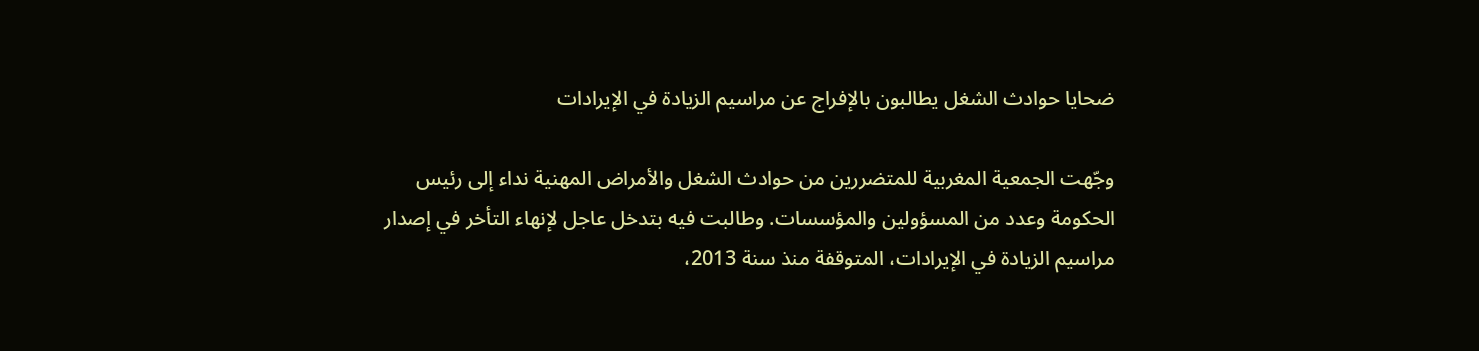ضحايا حوادث الشغل يطالبون بالإفراج عن مراسيم الزيادة في الإيرادات

وجّهت الجمعية المغربية للمتضررين من حوادث الشغل والأمراض المهنية نداء إلى رئيس الحكومة وعدد من المسؤولين والمؤسسات. وطالبت فيه بتدخل عاجل لإنهاء التأخر في إصدار مراسيم الزيادة في الإيرادات، المتوقفة منذ سنة 2013،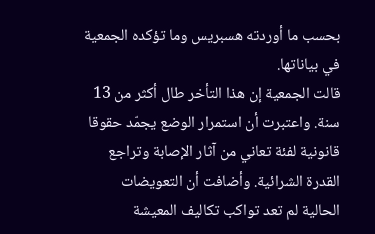بحسب ما أوردته هسبريس وما تؤكده الجمعية في بياناتها.
قالت الجمعية إن هذا التأخر طال أكثر من 13 سنة. واعتبرت أن استمرار الوضع يجمّد حقوقا قانونية لفئة تعاني من آثار الإصابة وتراجع القدرة الشرائية. وأضافت أن التعويضات الحالية لم تعد تواكب تكاليف المعيشة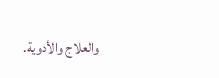والعلاج والأدوية.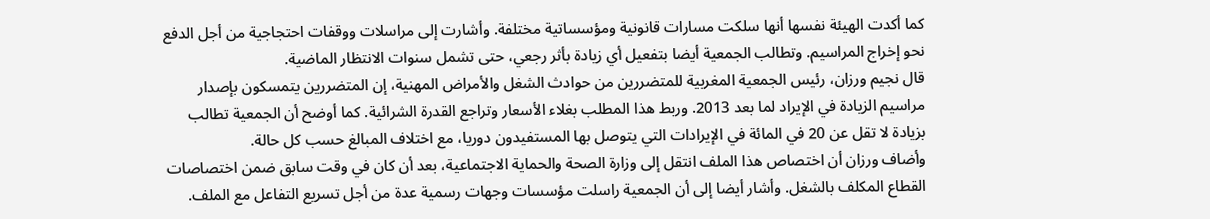كما أكدت الهيئة نفسها أنها سلكت مسارات قانونية ومؤسساتية مختلفة. وأشارت إلى مراسلات ووقفات احتجاجية من أجل الدفع نحو إخراج المراسيم. وتطالب الجمعية أيضا بتفعيل أي زيادة بأثر رجعي، حتى تشمل سنوات الانتظار الماضية.
قال نجيم ورزان، رئيس الجمعية المغربية للمتضررين من حوادث الشغل والأمراض المهنية، إن المتضررين يتمسكون بإصدار مراسيم الزيادة في الإيراد لما بعد 2013. وربط هذا المطلب بغلاء الأسعار وتراجع القدرة الشرائية. كما أوضح أن الجمعية تطالب بزيادة لا تقل عن 20 في المائة في الإيرادات التي يتوصل بها المستفيدون دوريا، مع اختلاف المبالغ حسب كل حالة.
وأضاف ورزان أن اختصاص هذا الملف انتقل إلى وزارة الصحة والحماية الاجتماعية، بعد أن كان في وقت سابق ضمن اختصاصات القطاع المكلف بالشغل. وأشار أيضا إلى أن الجمعية راسلت مؤسسات وجهات رسمية عدة من أجل تسريع التفاعل مع الملف.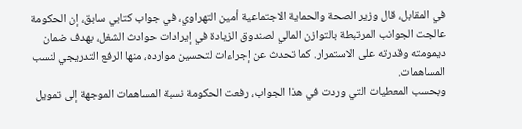في المقابل، قال وزير الصحة والحماية الاجتماعية أمين التهراوي، في جواب كتابي سابق، إن الحكومة عالجت الجوانب المرتبطة بالتوازن المالي لصندوق الزيادة في إيرادات حوادث الشغل، بهدف ضمان ديمومته وقدرته على الاستمرار. كما تحدث عن إجراءات لتحسين موارده، منها الرفع التدريجي لنسب المساهمات.
وبحسب المعطيات التي وردت في هذا الجواب، رفعت الحكومة نسبة المساهمات الموجهة إلى تمويل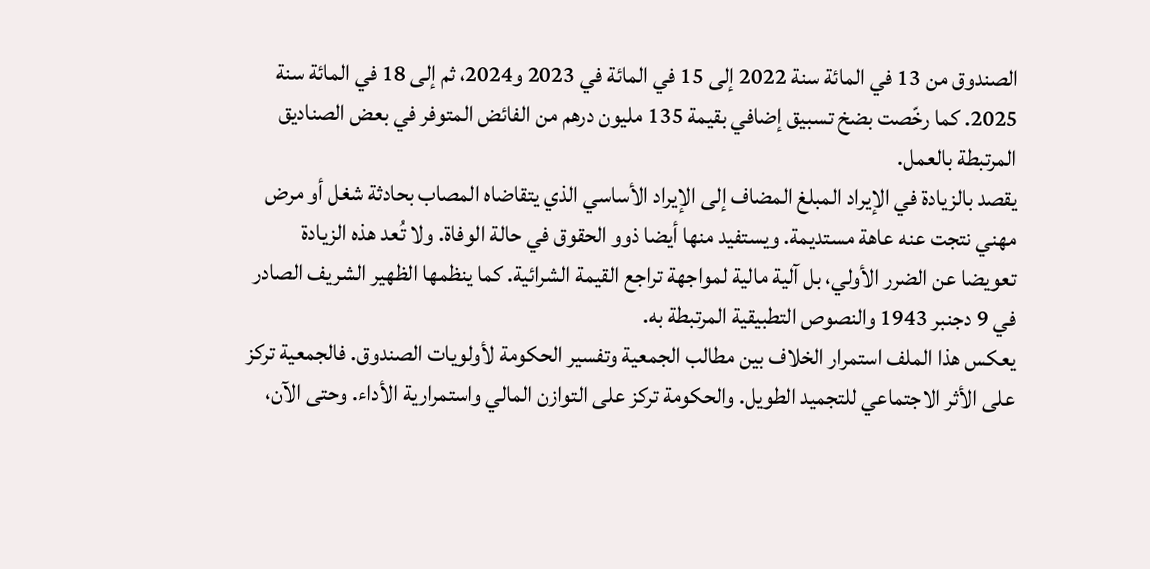الصندوق من 13 في المائة سنة 2022 إلى 15 في المائة في 2023 و2024، ثم إلى 18 في المائة سنة 2025. كما رخّصت بضخ تسبيق إضافي بقيمة 135 مليون درهم من الفائض المتوفر في بعض الصناديق المرتبطة بالعمل.
يقصد بالزيادة في الإيراد المبلغ المضاف إلى الإيراد الأساسي الذي يتقاضاه المصاب بحادثة شغل أو مرض مهني نتجت عنه عاهة مستديمة. ويستفيد منها أيضا ذوو الحقوق في حالة الوفاة. ولا تُعد هذه الزيادة تعويضا عن الضرر الأولي، بل آلية مالية لمواجهة تراجع القيمة الشرائية. كما ينظمها الظهير الشريف الصادر في 9 دجنبر 1943 والنصوص التطبيقية المرتبطة به.
يعكس هذا الملف استمرار الخلاف بين مطالب الجمعية وتفسير الحكومة لأولويات الصندوق. فالجمعية تركز على الأثر الاجتماعي للتجميد الطويل. والحكومة تركز على التوازن المالي واستمرارية الأداء. وحتى الآن،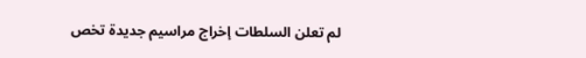لم تعلن السلطات إخراج مراسيم جديدة تخص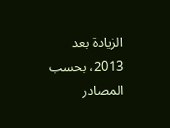الزيادة بعد 2013، بحسب المصادر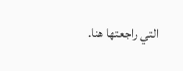التي راجعتها هنا.